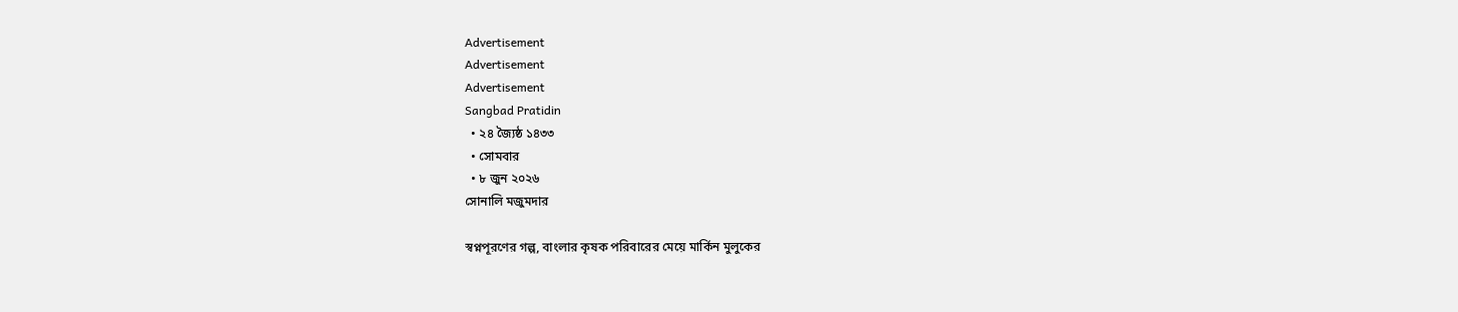Advertisement
Advertisement
Advertisement
Sangbad Pratidin
  • ২৪ জ্যৈষ্ঠ ১৪৩৩
  • সোমবার
  • ৮ জুন ২০২৬
সোনালি মজুমদার

স্বপ্নপূরণের গল্প, বাংলার কৃষক পরিবারের মেয়ে মার্কিন মুলুকের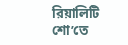রিয়ালিটি শো’তে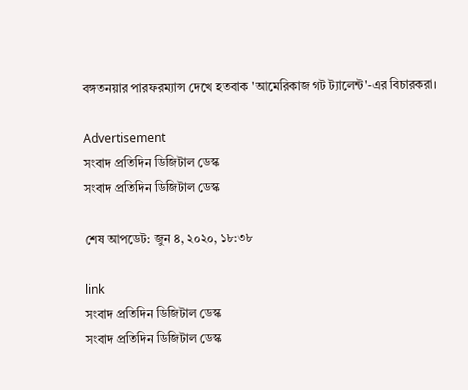বঙ্গতনয়ার পারফরম্যান্স দেখে হতবাক 'আমেরিকাজ গট ট্যালেন্ট'-এর বিচারকরা।

Advertisement
সংবাদ প্রতিদিন ডিজিটাল ডেস্ক
সংবাদ প্রতিদিন ডিজিটাল ডেস্ক

শেষ আপডেট: জুন ৪, ২০২০, ১৮:৩৮

link
সংবাদ প্রতিদিন ডিজিটাল ডেস্ক
সংবাদ প্রতিদিন ডিজিটাল ডেস্ক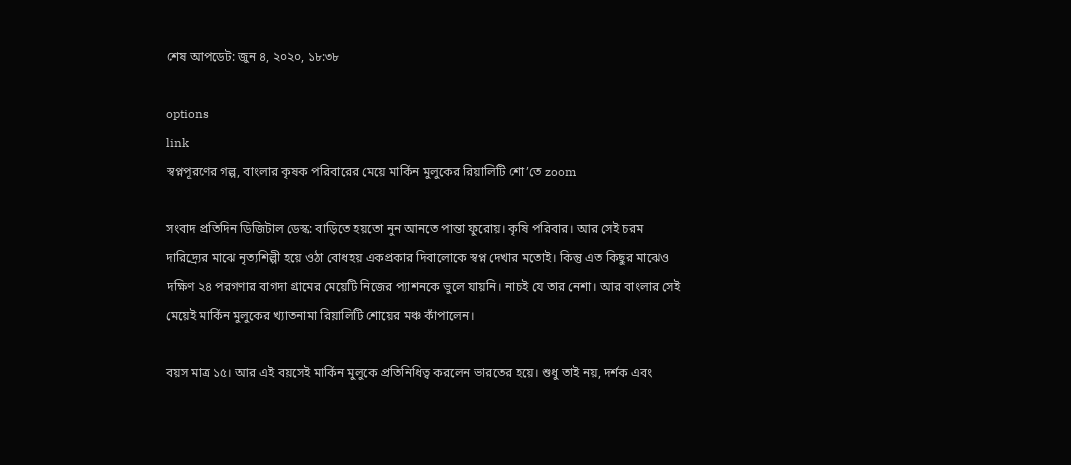শেষ আপডেট: জুন ৪, ২০২০, ১৮:৩৮

options
link
স্বপ্নপূরণের গল্প, বাংলার কৃষক পরিবারের মেয়ে মার্কিন মুলুকের রিয়ালিটি শো’তে zoom

সংবাদ প্রতিদিন ডিজিটাল ডেস্ক: বাড়িতে হয়তো নুন আনতে পান্তা ফুরোয়। কৃষি পরিবার। আর সেই চরম দারিদ্র্যের মাঝে নৃত্যশিল্পী হয়ে ওঠা বোধহয় একপ্রকার দিবালোকে স্বপ্ন দেখার মতোই। কিন্তু এত কিছুর মাঝেও দক্ষিণ ২৪ পরগণার বাগদা গ্রামের মেয়েটি নিজের প্যাশনকে ভুলে যায়নি। নাচই যে তার নেশা। আর বাংলার সেই মেয়েই মার্কিন মুলুকের খ্যাতনামা রিয়ালিটি শোয়ের মঞ্চ কাঁপালেন।

বয়স মাত্র ১৫। আর এই বয়সেই মার্কিন মুলুকে প্রতিনিধিত্ব করলেন ভারতের হয়ে। শুধু তাই নয়, দর্শক এবং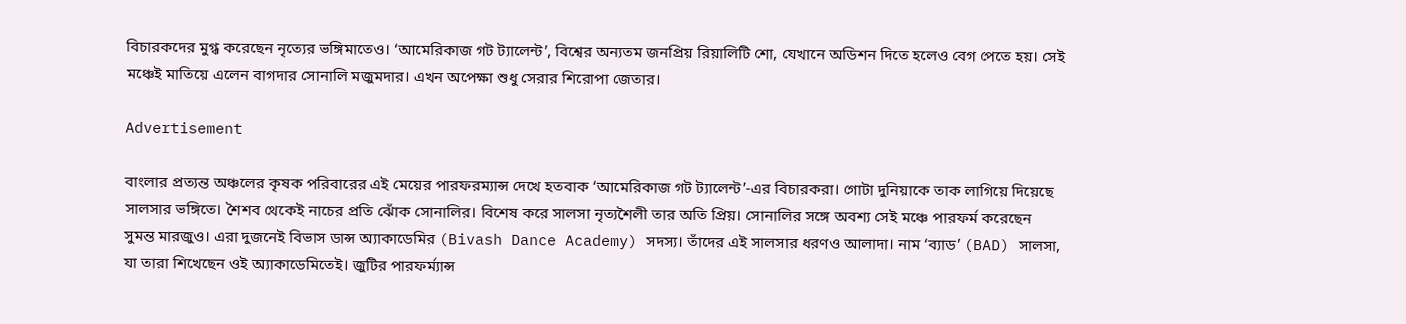বিচারকদের মুগ্ধ করেছেন নৃত্যের ভঙ্গিমাতেও। ‘আমেরিকাজ গট ট্যালেন্ট’, বিশ্বের অন্যতম জনপ্রিয় রিয়ালিটি শো, যেখানে অডিশন দিতে হলেও বেগ পেতে হয়। সেই মঞ্চেই মাতিয়ে এলেন বাগদার সোনালি মজুমদার। এখন অপেক্ষা শুধু সেরার শিরোপা জেতার।

Advertisement

বাংলার প্রত্যন্ত অঞ্চলের কৃষক পরিবারের এই মেয়ের পারফরম্যান্স দেখে হতবাক ‘আমেরিকাজ গট ট্যালেন্ট’-এর বিচারকরা। গোটা দুনিয়াকে তাক লাগিয়ে দিয়েছে সালসার ভঙ্গিতে। শৈশব থেকেই নাচের প্রতি ঝোঁক সোনালির। বিশেষ করে সালসা নৃত্যশৈলী তার অতি প্রিয়। সোনালির সঙ্গে অবশ্য সেই মঞ্চে পারফর্ম করেছেন সুমন্ত মারজুও। এরা দুজনেই বিভাস ডান্স অ্যাকাডেমির (Bivash Dance Academy) সদস্য। তাঁদের এই সালসার ধরণও আলাদা। নাম ‘ব্যাড’ (BAD) সালসা, যা তারা শিখেছেন ওই অ্যাকাডেমিতেই। জুটির পারফর্ম্যান্স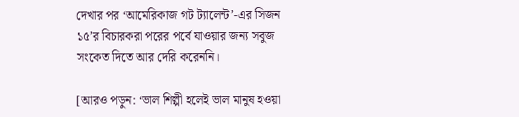দেখার পর ‘আমেরিকাজ গট ট্যালেন্ট’-এর সিজন ১৫’র বিচারকরা পরের পর্বে যাওয়ার জন্য সবুজ সংকেত দিতে আর দেরি করেননি।

[আরও পড়ুন: ‘ভাল শিল্পী হলেই ভাল মানুষ হওয়া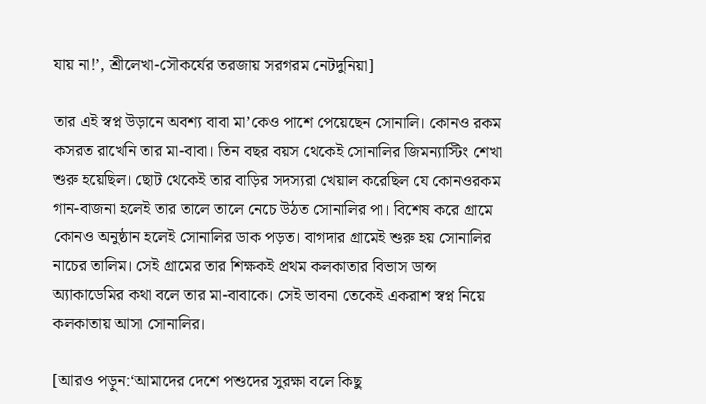যায় না!’, শ্রীলেখা-সৌকর্যের তরজায় সরগরম নেটদুনিয়া]

তার এই স্বপ্ন উড়ানে অবশ্য বাবা মা’কেও পাশে পেয়েছেন সোনালি। কোনও রকম কসরত রাখেনি তার মা-বাবা। তিন বছর বয়স থেকেই সোনালির জিমন্যাস্টিং শেখা শুরু হয়েছিল। ছোট থেকেই তার বাড়ির সদস্যরা খেয়াল করেছিল যে কোনওরকম গান-বাজনা হলেই তার তালে তালে নেচে উঠত সোনালির পা। বিশেষ করে গ্রামে কোনও অনুষ্ঠান হলেই সোনালির ডাক পড়ত। বাগদার গ্রামেই শুরু হয় সোনালির নাচের তালিম। সেই গ্রামের তার শিক্ষকই প্রথম কলকাতার বিভাস ডান্স অ্যাকাডেমির কথা বলে তার মা-বাবাকে। সেই ভাবনা তেকেই একরাশ স্বপ্ন নিয়ে কলকাতায় আসা সোনালির।

[আরও পড়ুন:‘আমাদের দেশে পশুদের সুরক্ষা বলে কিছু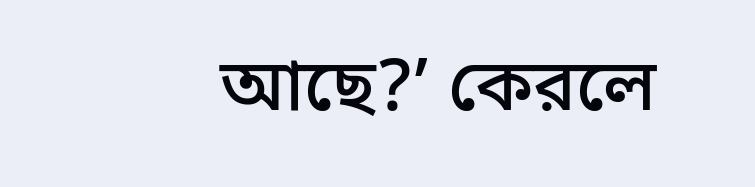আছে?’ কেরলে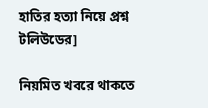হাতির হত্যা নিয়ে প্রশ্ন টলিউডের]

নিয়মিত খবরে থাকতে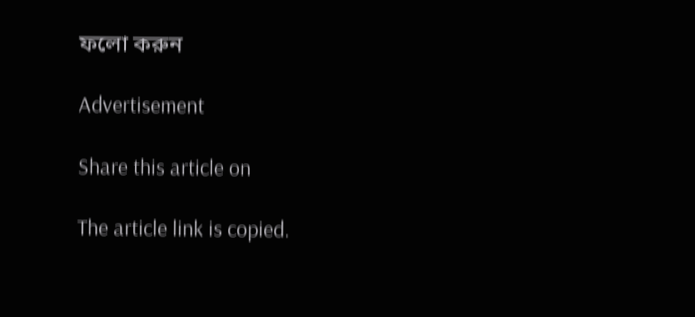ফলো করুন

Advertisement

Share this article on

The article link is copied.